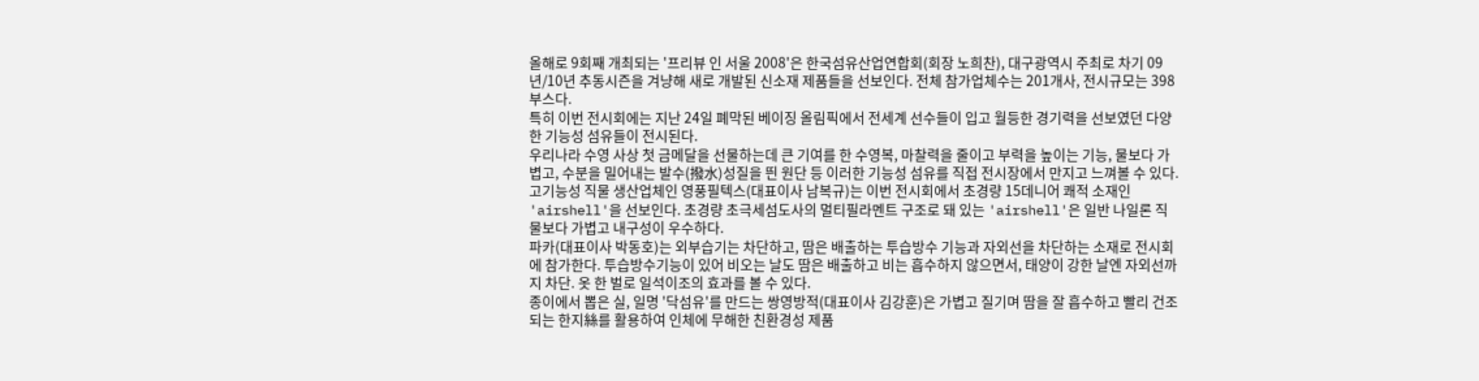올해로 9회째 개최되는 '프리뷰 인 서울 2008'은 한국섬유산업연합회(회장 노희찬), 대구광역시 주최로 차기 09년/10년 추동시즌을 겨냥해 새로 개발된 신소재 제품들을 선보인다. 전체 참가업체수는 201개사, 전시규모는 398부스다.
특히 이번 전시회에는 지난 24일 폐막된 베이징 올림픽에서 전세계 선수들이 입고 월등한 경기력을 선보였던 다양한 기능성 섬유들이 전시된다.
우리나라 수영 사상 첫 금메달을 선물하는데 큰 기여를 한 수영복, 마찰력을 줄이고 부력을 높이는 기능, 물보다 가볍고, 수분을 밀어내는 발수(撥水)성질을 띈 원단 등 이러한 기능성 섬유를 직접 전시장에서 만지고 느껴볼 수 있다.
고기능성 직물 생산업체인 영풍필텍스(대표이사 남복규)는 이번 전시회에서 초경량 15데니어 쾌적 소재인 'airshell'을 선보인다. 초경량 초극세섬도사의 멀티필라멘트 구조로 돼 있는 'airshell'은 일반 나일론 직물보다 가볍고 내구성이 우수하다.
파카(대표이사 박동호)는 외부습기는 차단하고, 땀은 배출하는 투습방수 기능과 자외선을 차단하는 소재로 전시회에 참가한다. 투습방수기능이 있어 비오는 날도 땀은 배출하고 비는 흡수하지 않으면서, 태양이 강한 날엔 자외선까지 차단. 옷 한 벌로 일석이조의 효과를 볼 수 있다.
종이에서 뽑은 실, 일명 '닥섬유'를 만드는 쌍영방적(대표이사 김강훈)은 가볍고 질기며 땀을 잘 흡수하고 빨리 건조되는 한지絲를 활용하여 인체에 무해한 친환경성 제품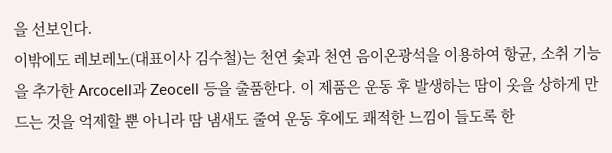을 선보인다.
이밖에도 레보레노(대표이사 김수철)는 천연 숯과 천연 음이온광석을 이용하여 항균, 소취 기능을 추가한 Arcocell과 Zeocell 등을 출품한다. 이 제품은 운동 후 발생하는 땀이 옷을 상하게 만드는 것을 억제할 뿐 아니라 땀 냄새도 줄여 운동 후에도 쾌적한 느낌이 들도록 한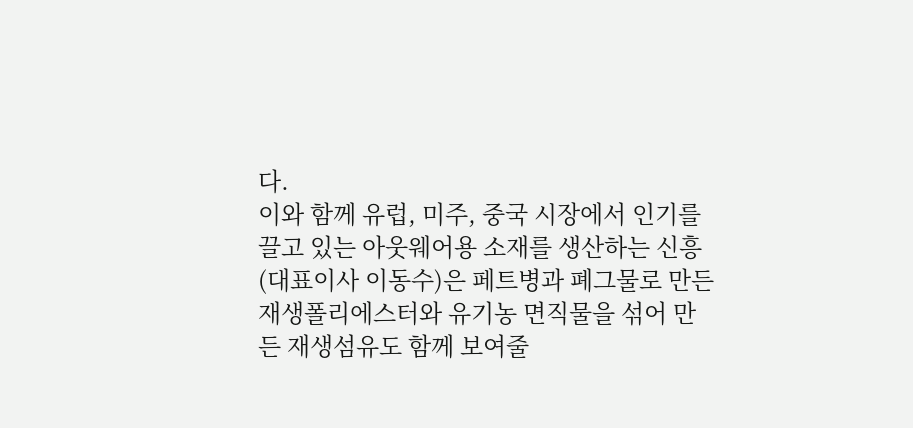다.
이와 함께 유럽, 미주, 중국 시장에서 인기를 끌고 있는 아웃웨어용 소재를 생산하는 신흥(대표이사 이동수)은 페트병과 폐그물로 만든 재생폴리에스터와 유기농 면직물을 섞어 만든 재생섬유도 함께 보여줄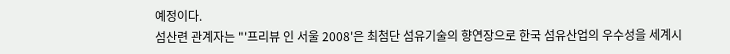예정이다.
섬산련 관계자는 "'프리뷰 인 서울 2008'은 최첨단 섬유기술의 향연장으로 한국 섬유산업의 우수성을 세계시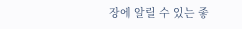장에 알릴 수 있는 좋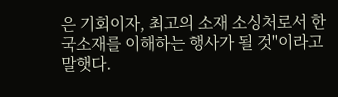은 기회이자, 최고의 소재 소싱처로서 한국소재를 이해하는 행사가 될 것"이라고 말햇다.